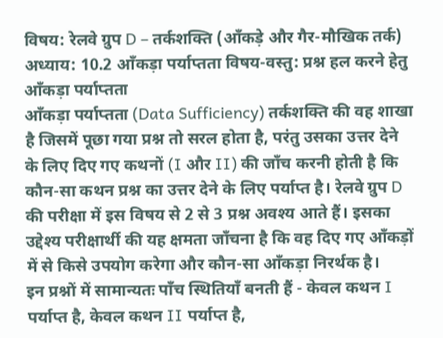विषय: रेलवे ग्रुप D – तर्कशक्ति (आँकड़े और गैर-मौखिक तर्क) अध्याय: 10.2 आँकड़ा पर्याप्तता विषय-वस्तु: प्रश्न हल करने हेतु आँकड़ा पर्याप्तता
आँकड़ा पर्याप्तता (Data Sufficiency) तर्कशक्ति की वह शाखा है जिसमें पूछा गया प्रश्न तो सरल होता है, परंतु उसका उत्तर देने के लिए दिए गए कथनों (I और II) की जाँच करनी होती है कि कौन-सा कथन प्रश्न का उत्तर देने के लिए पर्याप्त है। रेलवे ग्रुप D की परीक्षा में इस विषय से 2 से 3 प्रश्न अवश्य आते हैं। इसका उद्देश्य परीक्षार्थी की यह क्षमता जाँचना है कि वह दिए गए आँकड़ों में से किसे उपयोग करेगा और कौन-सा आँकड़ा निरर्थक है।
इन प्रश्नों में सामान्यतः पाँच स्थितियाँ बनती हैं - केवल कथन I पर्याप्त है, केवल कथन II पर्याप्त है,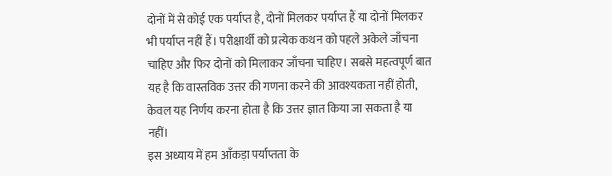दोनों में से कोई एक पर्याप्त है, दोनों मिलकर पर्याप्त हैं या दोनों मिलकर भी पर्याप्त नहीं हैं। परीक्षार्थी को प्रत्येक कथन को पहले अकेले जाँचना चाहिए और फिर दोनों को मिलाकर जाँचना चाहिए। सबसे महत्वपूर्ण बात यह है कि वास्तविक उत्तर की गणना करने की आवश्यकता नहीं होती, केवल यह निर्णय करना होता है कि उत्तर ज्ञात किया जा सकता है या नहीं।
इस अध्याय में हम आँकड़ा पर्याप्तता के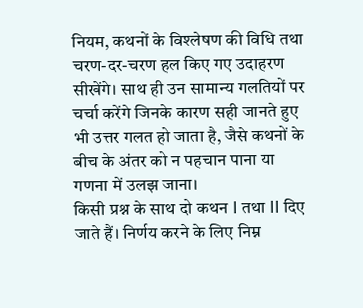नियम, कथनों के विश्लेषण की विधि तथा चरण-दर-चरण हल किए गए उदाहरण सीखेंगे। साथ ही उन सामान्य गलतियों पर चर्चा करेंगे जिनके कारण सही जानते हुए भी उत्तर गलत हो जाता है, जैसे कथनों के बीच के अंतर को न पहचान पाना या गणना में उलझ जाना।
किसी प्रश्न के साथ दो कथन I तथा II दिए जाते हैं। निर्णय करने के लिए निम्न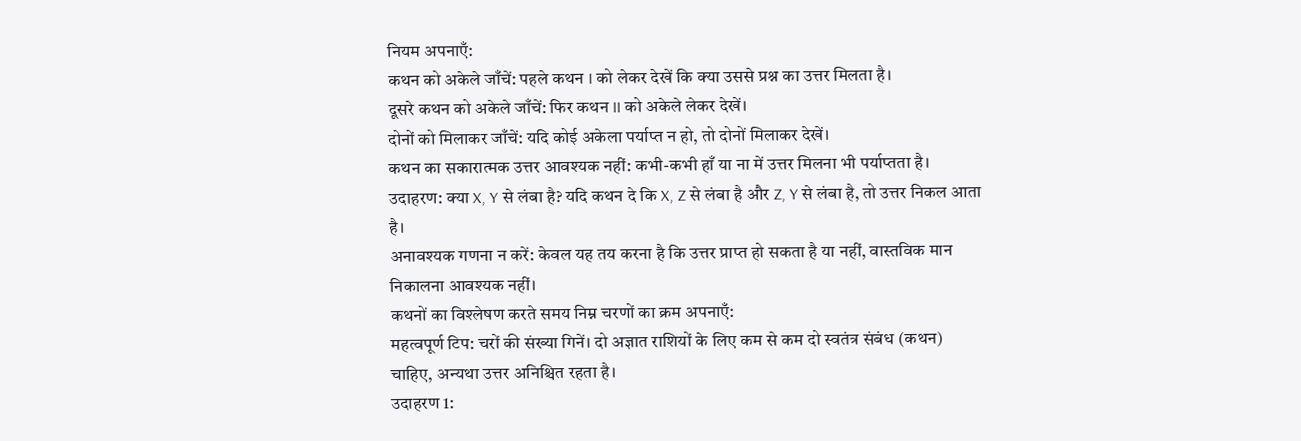नियम अपनाएँ:
कथन को अकेले जाँचें: पहले कथन I को लेकर देखें कि क्या उससे प्रश्न का उत्तर मिलता है।
दूसरे कथन को अकेले जाँचें: फिर कथन II को अकेले लेकर देखें।
दोनों को मिलाकर जाँचें: यदि कोई अकेला पर्याप्त न हो, तो दोनों मिलाकर देखें।
कथन का सकारात्मक उत्तर आवश्यक नहीं: कभी-कभी हाँ या ना में उत्तर मिलना भी पर्याप्तता है। उदाहरण: क्या X, Y से लंबा है? यदि कथन दे कि X, Z से लंबा है और Z, Y से लंबा है, तो उत्तर निकल आता है।
अनावश्यक गणना न करें: केवल यह तय करना है कि उत्तर प्राप्त हो सकता है या नहीं, वास्तविक मान निकालना आवश्यक नहीं।
कथनों का विश्लेषण करते समय निम्न चरणों का क्रम अपनाएँ:
महत्वपूर्ण टिप: चरों की संख्या गिनें। दो अज्ञात राशियों के लिए कम से कम दो स्वतंत्र संबंध (कथन) चाहिए, अन्यथा उत्तर अनिश्चित रहता है।
उदाहरण 1: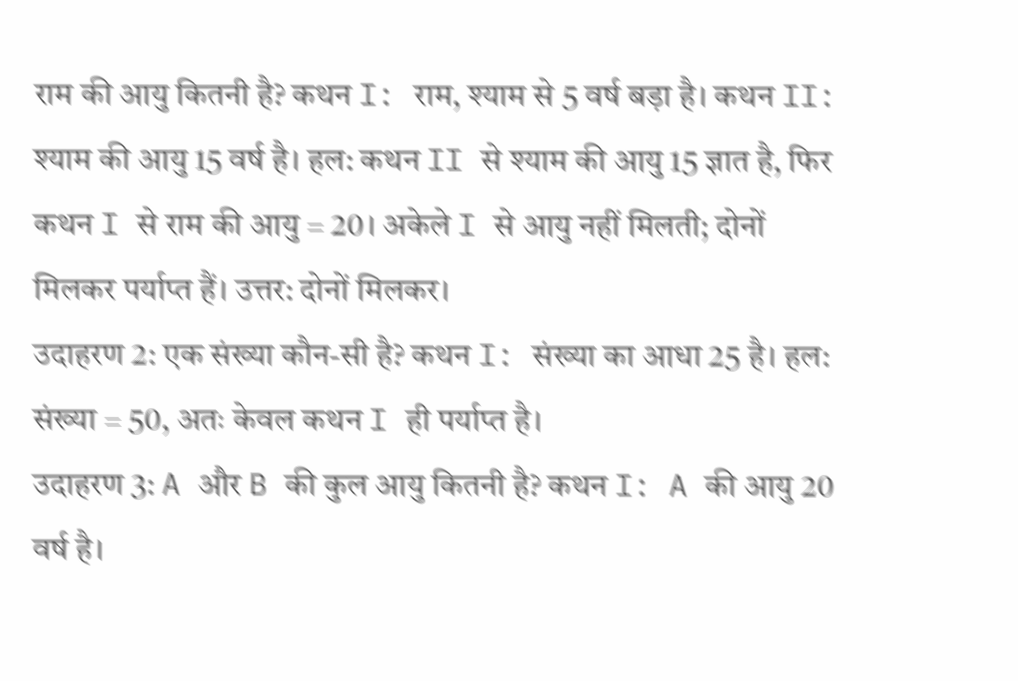राम की आयु कितनी है? कथन I: राम, श्याम से 5 वर्ष बड़ा है। कथन II: श्याम की आयु 15 वर्ष है। हल: कथन II से श्याम की आयु 15 ज्ञात है, फिर कथन I से राम की आयु = 20। अकेले I से आयु नहीं मिलती; दोनों मिलकर पर्याप्त हैं। उत्तर: दोनों मिलकर।
उदाहरण 2: एक संख्या कौन-सी है? कथन I: संख्या का आधा 25 है। हल: संख्या = 50, अतः केवल कथन I ही पर्याप्त है।
उदाहरण 3: A और B की कुल आयु कितनी है? कथन I: A की आयु 20 वर्ष है।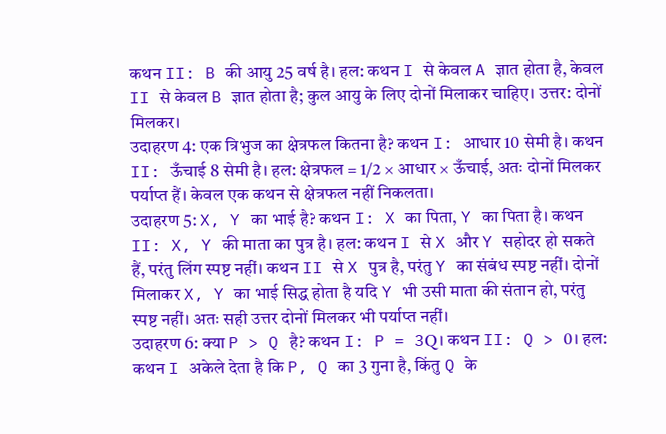कथन II: B की आयु 25 वर्ष है। हल: कथन I से केवल A ज्ञात होता है, केवल II से केवल B ज्ञात होता है; कुल आयु के लिए दोनों मिलाकर चाहिए। उत्तर: दोनों मिलकर।
उदाहरण 4: एक त्रिभुज का क्षेत्रफल कितना है? कथन I: आधार 10 सेमी है। कथन II: ऊँचाई 8 सेमी है। हल: क्षेत्रफल = 1/2 × आधार × ऊँचाई, अतः दोनों मिलकर पर्याप्त हैं। केवल एक कथन से क्षेत्रफल नहीं निकलता।
उदाहरण 5: X, Y का भाई है? कथन I: X का पिता, Y का पिता है। कथन II: X, Y की माता का पुत्र है। हल: कथन I से X और Y सहोदर हो सकते हैं, परंतु लिंग स्पष्ट नहीं। कथन II से X पुत्र है, परंतु Y का संबंध स्पष्ट नहीं। दोनों मिलाकर X, Y का भाई सिद्ध होता है यदि Y भी उसी माता की संतान हो, परंतु स्पष्ट नहीं। अतः सही उत्तर दोनों मिलकर भी पर्याप्त नहीं।
उदाहरण 6: क्या P > Q है? कथन I: P = 3Q। कथन II: Q > 0। हल: कथन I अकेले देता है कि P, Q का 3 गुना है, किंतु Q के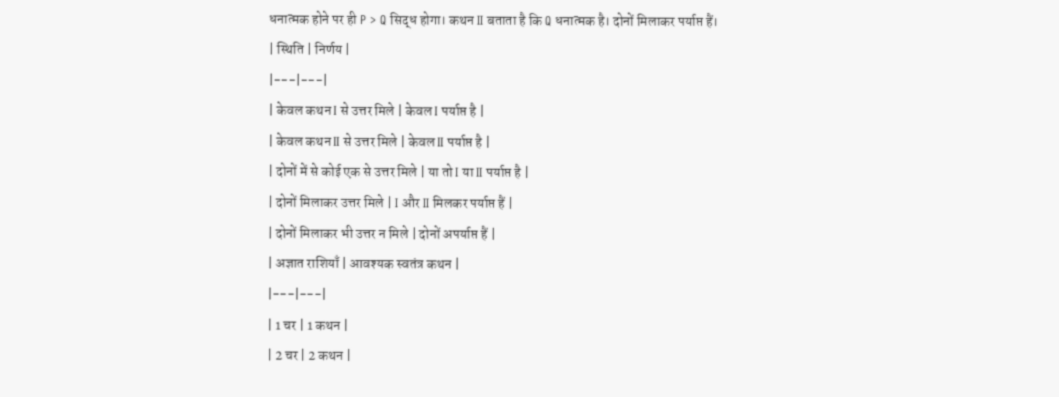धनात्मक होने पर ही P > Q सिद्ध होगा। कथन II बताता है कि Q धनात्मक है। दोनों मिलाकर पर्याप्त हैं।
| स्थिति | निर्णय |
|---|---|
| केवल कथन I से उत्तर मिले | केवल I पर्याप्त है |
| केवल कथन II से उत्तर मिले | केवल II पर्याप्त है |
| दोनों में से कोई एक से उत्तर मिले | या तो I या II पर्याप्त है |
| दोनों मिलाकर उत्तर मिले | I और II मिलकर पर्याप्त हैं |
| दोनों मिलाकर भी उत्तर न मिले | दोनों अपर्याप्त हैं |
| अज्ञात राशियाँ | आवश्यक स्वतंत्र कथन |
|---|---|
| 1 चर | 1 कथन |
| 2 चर | 2 कथन |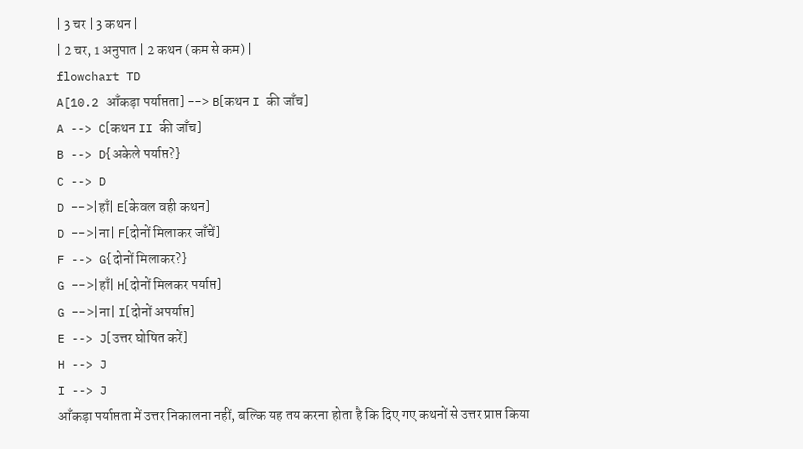| 3 चर | 3 कथन |
| 2 चर, 1 अनुपात | 2 कथन (कम से कम) |
flowchart TD
A[10.2 आँकड़ा पर्याप्तता] --> B[कथन I की जाँच]
A --> C[कथन II की जाँच]
B --> D{अकेले पर्याप्त?}
C --> D
D -->|हाँ| E[केवल वही कथन]
D -->|ना| F[दोनों मिलाकर जाँचें]
F --> G{दोनों मिलाकर?}
G -->|हाँ| H[दोनों मिलकर पर्याप्त]
G -->|ना| I[दोनों अपर्याप्त]
E --> J[उत्तर घोषित करें]
H --> J
I --> J
आँकड़ा पर्याप्तता में उत्तर निकालना नहीं, बल्कि यह तय करना होता है कि दिए गए कथनों से उत्तर प्राप्त किया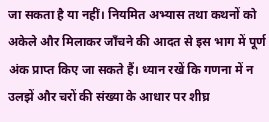जा सकता है या नहीं। नियमित अभ्यास तथा कथनों को अकेले और मिलाकर जाँचने की आदत से इस भाग में पूर्ण अंक प्राप्त किए जा सकते हैं। ध्यान रखें कि गणना में न उलझें और चरों की संख्या के आधार पर शीघ्र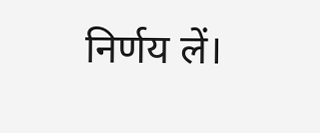निर्णय लें।